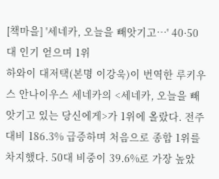[책마을] '세네카, 오늘을 빼앗기고…' 40·50대 인기 얻으며 1위
하와이 대저택(본명 이강욱)이 번역한 루키우스 안나이우스 세네카의 <세네카, 오늘을 빼앗기고 있는 당신에게>가 1위에 올랐다. 전주 대비 186.3% 급증하며 처음으로 종합 1위를 차지했다. 50대 비중이 39.6%로 가장 높았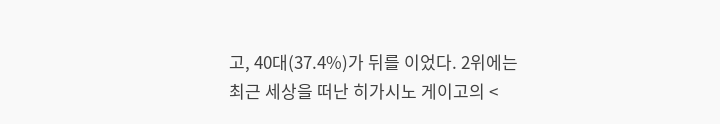고, 40대(37.4%)가 뒤를 이었다. 2위에는 최근 세상을 떠난 히가시노 게이고의 <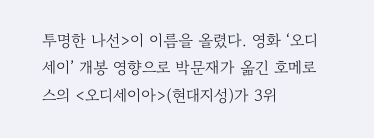투명한 나선>이 이름을 올렸다. 영화 ‘오디세이’ 개봉 영향으로 박문재가 옮긴 호메로스의 <오디세이아>(현대지성)가 3위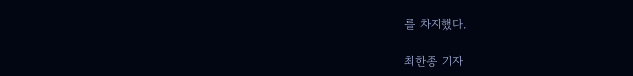를 차지했다.

최한종 기자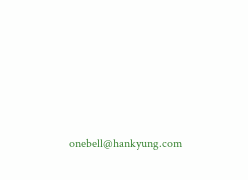onebell@hankyung.com